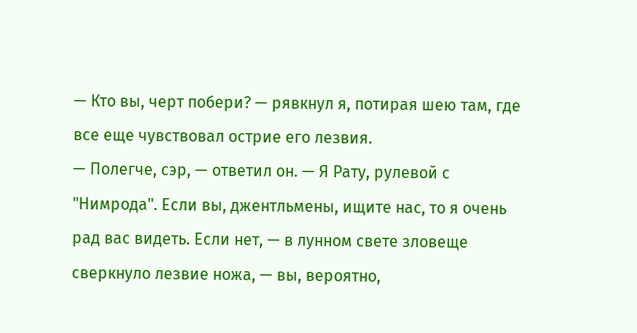— Кто вы, черт побери? — рявкнул я, потирая шею там, где все еще чувствовал острие его лезвия.
— Полегче, сэр, — ответил он. — Я Рату, рулевой с "Нимрода". Если вы, джентльмены, ищите нас, то я очень рад вас видеть. Если нет, — в лунном свете зловеще сверкнуло лезвие ножа, — вы, вероятно,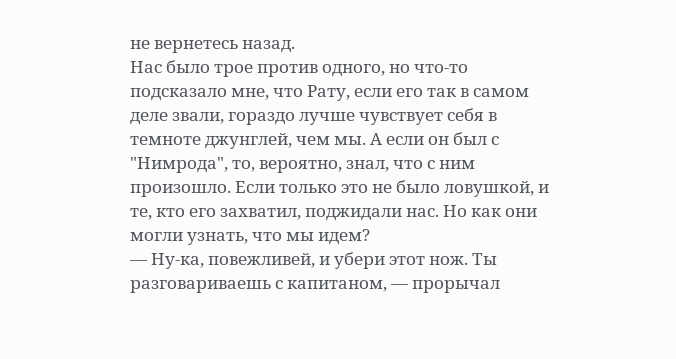не вернетесь назад.
Нас было трое против одного, но что-то подсказало мне, что Рату, если его так в самом деле звали, гораздо лучше чувствует себя в темноте джунглей, чем мы. А если он был с "Нимрода", то, вероятно, знал, что с ним произошло. Если только это не было ловушкой, и те, кто его захватил, поджидали нас. Но как они могли узнать, что мы идем?
— Ну-ка, повежливей, и убери этот нож. Ты разговариваешь с капитаном, — прорычал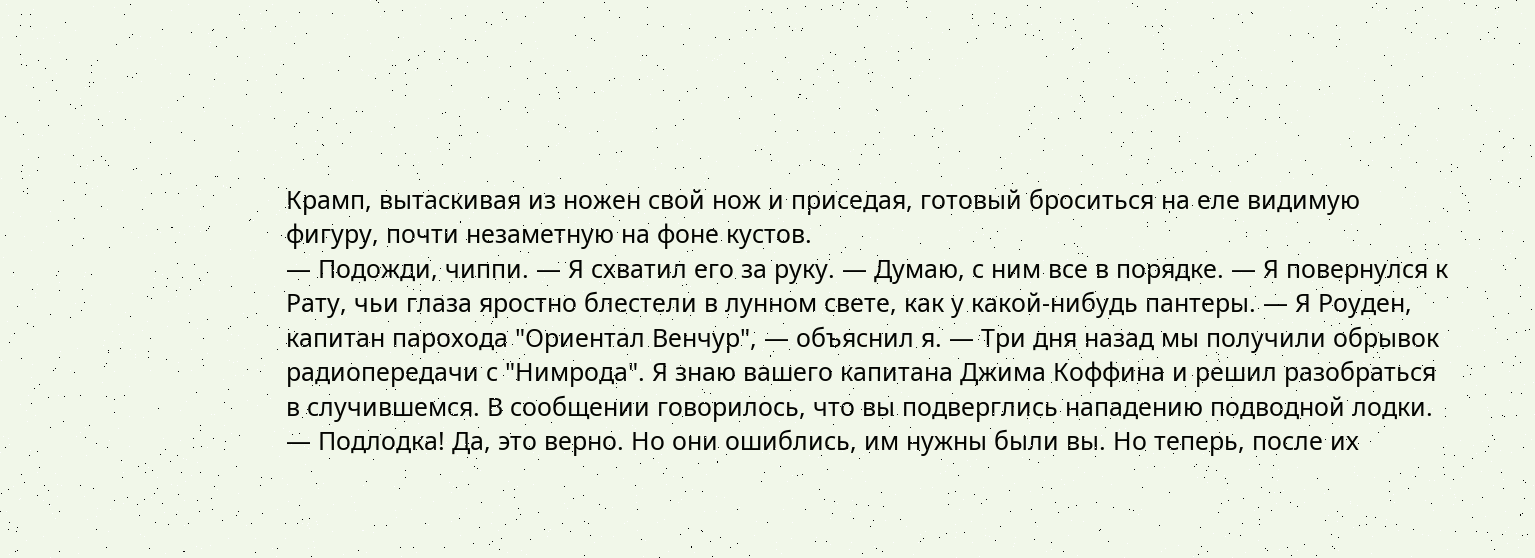Крамп, вытаскивая из ножен свой нож и приседая, готовый броситься на еле видимую фигуру, почти незаметную на фоне кустов.
— Подожди, чиппи. — Я схватил его за руку. — Думаю, с ним все в порядке. — Я повернулся к Рату, чьи глаза яростно блестели в лунном свете, как у какой-нибудь пантеры. — Я Роуден, капитан парохода "Ориентал Венчур", — объяснил я. — Три дня назад мы получили обрывок радиопередачи с "Нимрода". Я знаю вашего капитана Джима Коффина и решил разобраться в случившемся. В сообщении говорилось, что вы подверглись нападению подводной лодки.
— Подлодка! Да, это верно. Но они ошиблись, им нужны были вы. Но теперь, после их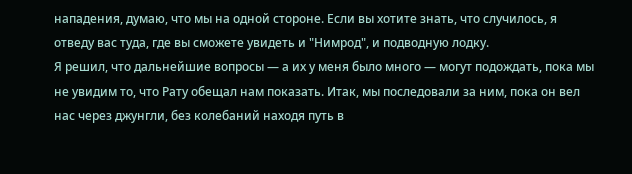нападения, думаю, что мы на одной стороне. Если вы хотите знать, что случилось, я отведу вас туда, где вы сможете увидеть и "Нимрод", и подводную лодку.
Я решил, что дальнейшие вопросы — а их у меня было много — могут подождать, пока мы не увидим то, что Рату обещал нам показать. Итак, мы последовали за ним, пока он вел нас через джунгли, без колебаний находя путь в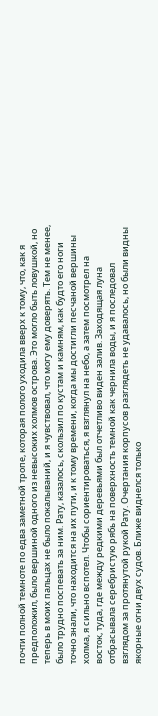почти полной темноте по едва заметной тропе, которая полого уходила вверх к тому, что, как я предположил, было вершиной одного из невысоких холмов острова. Это могло быть ловушкой, но теперь в моих пальцах не было покалываний, и я чувствовал, что могу ему доверять. Тем не менее, было трудно поспевать за ним. Рату, казалось, скользил по кустам и камням, как будто его ноги точно знали, что находится на их пути, и к тому времени, когда мы достигли песчаной вершины холма, я сильно вспотел. Чтобы сориентироваться, я взглянул на небо, а затем посмотрел на восток, туда, где между редкими деревьями был отчетливо виден залив. Заходящая луна отбрасывала серебристую рябь на поверхность темной как чернила воды, и я последовал взглядом за протянутой рукой Рату. Очертания корпусов разглядеть не удавалось, но были видны якорные огни двух судов. Ближе виднелся только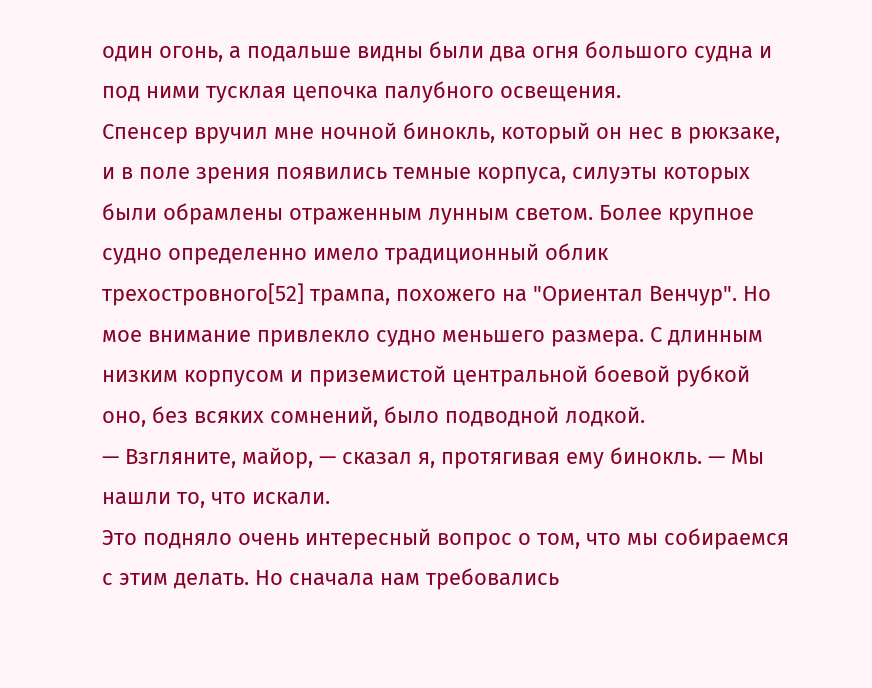один огонь, а подальше видны были два огня большого судна и под ними тусклая цепочка палубного освещения.
Спенсер вручил мне ночной бинокль, который он нес в рюкзаке, и в поле зрения появились темные корпуса, силуэты которых были обрамлены отраженным лунным светом. Более крупное судно определенно имело традиционный облик трехостровного[52] трампа, похожего на "Ориентал Венчур". Но мое внимание привлекло судно меньшего размера. С длинным низким корпусом и приземистой центральной боевой рубкой оно, без всяких сомнений, было подводной лодкой.
— Взгляните, майор, — сказал я, протягивая ему бинокль. — Мы нашли то, что искали.
Это подняло очень интересный вопрос о том, что мы собираемся с этим делать. Но сначала нам требовались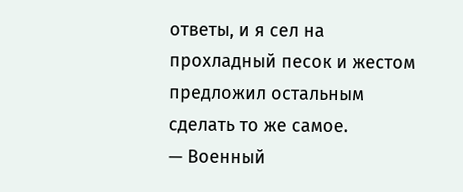ответы, и я сел на прохладный песок и жестом предложил остальным сделать то же самое.
— Военный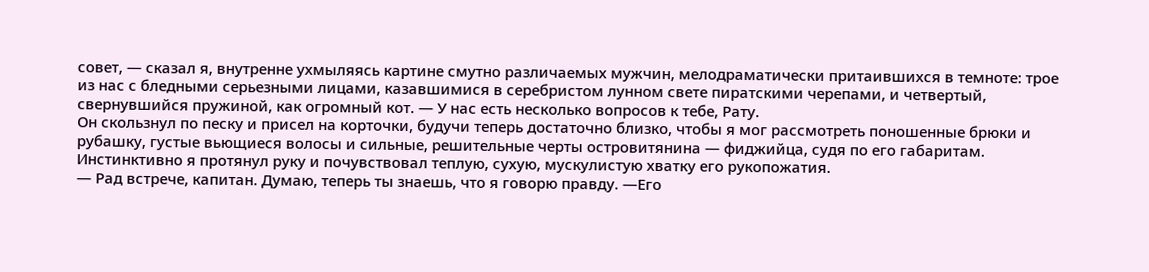совет, — сказал я, внутренне ухмыляясь картине смутно различаемых мужчин, мелодраматически притаившихся в темноте: трое из нас с бледными серьезными лицами, казавшимися в серебристом лунном свете пиратскими черепами, и четвертый, свернувшийся пружиной, как огромный кот. — У нас есть несколько вопросов к тебе, Рату.
Он скользнул по песку и присел на корточки, будучи теперь достаточно близко, чтобы я мог рассмотреть поношенные брюки и рубашку, густые вьющиеся волосы и сильные, решительные черты островитянина — фиджийца, судя по его габаритам. Инстинктивно я протянул руку и почувствовал теплую, сухую, мускулистую хватку его рукопожатия.
— Рад встрече, капитан. Думаю, теперь ты знаешь, что я говорю правду. —Его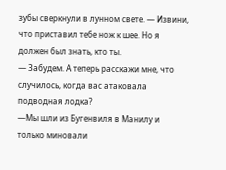зубы сверкнули в лунном свете. — Извини, что приставил тебе нож к шее. Но я должен был знать, кто ты.
— Забудем. А теперь расскажи мне, что случилось, когда вас атаковала подводная лодка?
—Мы шли из Бугенвиля в Манилу и только миновали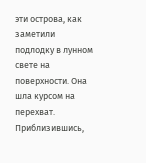эти острова, как заметили подлодку в лунном свете на поверхности. Она шла курсом на перехват. Приблизившись,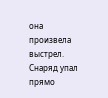она произвела выстрел. Снаряд упал прямо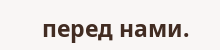перед нами.